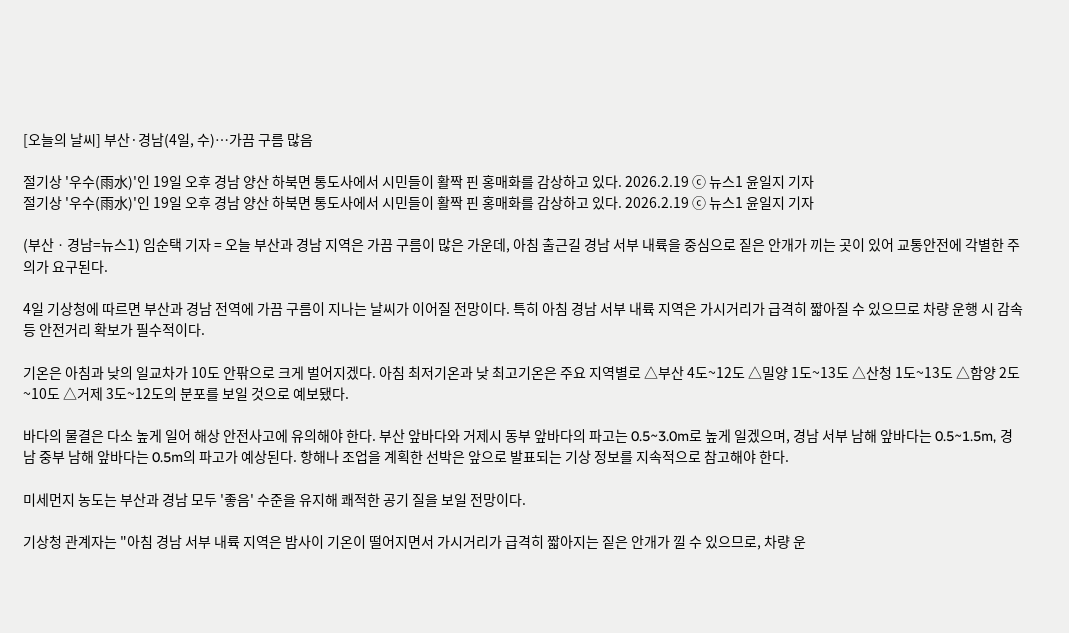[오늘의 날씨] 부산·경남(4일, 수)…가끔 구름 많음

절기상 '우수(雨水)'인 19일 오후 경남 양산 하북면 통도사에서 시민들이 활짝 핀 홍매화를 감상하고 있다. 2026.2.19 ⓒ 뉴스1 윤일지 기자
절기상 '우수(雨水)'인 19일 오후 경남 양산 하북면 통도사에서 시민들이 활짝 핀 홍매화를 감상하고 있다. 2026.2.19 ⓒ 뉴스1 윤일지 기자

(부산ㆍ경남=뉴스1) 임순택 기자 = 오늘 부산과 경남 지역은 가끔 구름이 많은 가운데, 아침 출근길 경남 서부 내륙을 중심으로 짙은 안개가 끼는 곳이 있어 교통안전에 각별한 주의가 요구된다.

4일 기상청에 따르면 부산과 경남 전역에 가끔 구름이 지나는 날씨가 이어질 전망이다. 특히 아침 경남 서부 내륙 지역은 가시거리가 급격히 짧아질 수 있으므로 차량 운행 시 감속 등 안전거리 확보가 필수적이다.

기온은 아침과 낮의 일교차가 10도 안팎으로 크게 벌어지겠다. 아침 최저기온과 낮 최고기온은 주요 지역별로 △부산 4도~12도 △밀양 1도~13도 △산청 1도~13도 △함양 2도~10도 △거제 3도~12도의 분포를 보일 것으로 예보됐다.

바다의 물결은 다소 높게 일어 해상 안전사고에 유의해야 한다. 부산 앞바다와 거제시 동부 앞바다의 파고는 0.5~3.0m로 높게 일겠으며, 경남 서부 남해 앞바다는 0.5~1.5m, 경남 중부 남해 앞바다는 0.5m의 파고가 예상된다. 항해나 조업을 계획한 선박은 앞으로 발표되는 기상 정보를 지속적으로 참고해야 한다.

미세먼지 농도는 부산과 경남 모두 '좋음' 수준을 유지해 쾌적한 공기 질을 보일 전망이다.

기상청 관계자는 "아침 경남 서부 내륙 지역은 밤사이 기온이 떨어지면서 가시거리가 급격히 짧아지는 짙은 안개가 낄 수 있으므로, 차량 운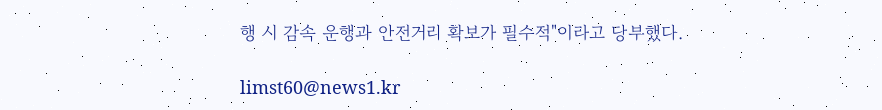행 시 감속 운행과 안전거리 확보가 필수적"이라고 당부했다.

limst60@news1.kr